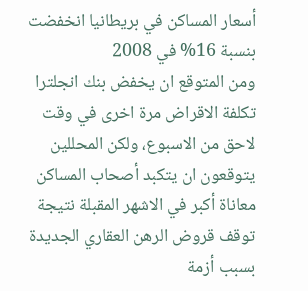أسعار المساكن في بريطانيا انخفضت بنسبة 16% في 2008
ومن المتوقع ان يخفض بنك انجلترا تكلفة الاقراض مرة اخرى في وقت لاحق من الاسبوع، ولكن المحللين يتوقعون ان يتكبد أصحاب المساكن معاناة أكبر في الاشهر المقبلة نتيجة توقف قروض الرهن العقاري الجديدة بسبب أزمة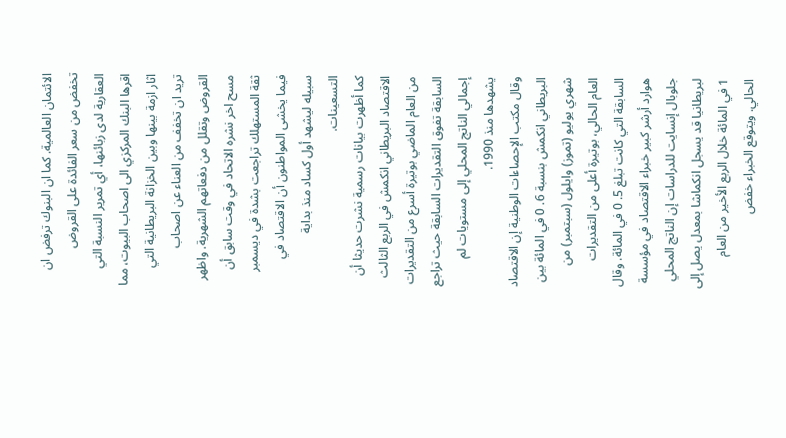الائتمان العالمية. كما ان البنوك ترفض ان تخفض من سعر الفائدة على القروض العقارية لدى زبائنها، أي تمرير النسبة التي اقرها البنك المركزي الى اصحاب البيوت، مما اثار ازمة بينها وبين الخزانة البريطانية التي تريد ان تخفف من العناء عن اصحاب القروض وتقلل من دفعاتهم الشهرية. واظهر مسح اخر نشره الاتحاد في وقت سابق أن ثقة المستهلك تراجعت بشدة في ديسمبر فيما يخشى المواطنون أن الاقتصاد في سبيله ليشهد أول كساد منذ بداية التسعينات.
كما أظهرت بيانات رسمية نشرت حديثا أن الاقتصاد البريطاني انكمش في الربع الثالث من العام الماضي بوتيرة أسرع من التقديرات السابقة تفوق التقديرات السابقة حيث تراجع إجمالي الناتج المحلي إلى مستويات لم يشهدها منذ 1990.
وقال مكتب الإحصاءات الوطنية إن الاقتصاد البريطاني انكمش بنسبة 6. 0 في المائة بين شهري يوليو (تموز) وايلول (سبتمبر) من العام الحالي، بوتيرة أعلى من التقديرات السابقة التي كانت تبلغ 5. 0 في المائة. وقال هوارد أرشر كبير خبراء الاقتصاد في مؤسسة جلوبال إنسايت للدراسات إن الناتج المحلي لبريطانيا قد يسجل انكماشا بمعدل يصل إلى 1 في المائة خلال الربع الأخير من العام الحالي. ويتوقع الخبراء خفض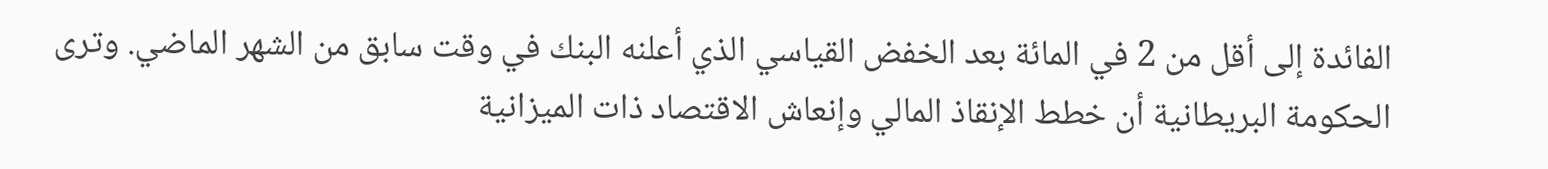الفائدة إلى أقل من 2 في المائة بعد الخفض القياسي الذي أعلنه البنك في وقت سابق من الشهر الماضي. وترى الحكومة البريطانية أن خطط الإنقاذ المالي وإنعاش الاقتصاد ذات الميزانية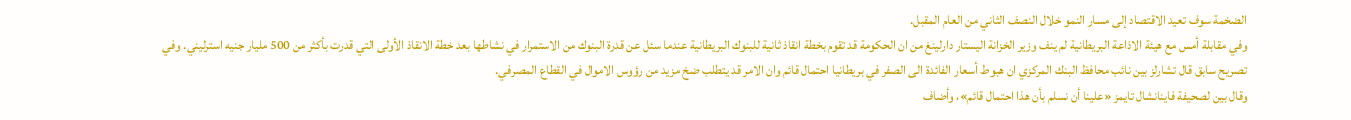الضخمة سوف تعيد الاقتصاد إلى مسار النمو خلال النصف الثاني من العام المقبل.
وفي مقابلة أمس مع هيئة الاذاعة البريطانية لم ينف وزير الخزانة اليستار دارلينغ من ان الحكومة قد تقوم بخطة انقاذ ثانية للبنوك البريطانية عندما سئل عن قدرة البنوك من الاستمرار في نشاطها بعد خطة الانقاذ الأولى التي قدرت بأكثر من 500 مليار جنيه استرليني. وفي تصريح سابق قال تشارلز بين نائب محافظ البنك المركزي ان هبوط أسعار الفائدة الى الصفر في بريطانيا احتمال قائم وان الامر قد يتطلب ضخ مزيد من رؤوس الاموال في القطاع المصرفي.
وقال بين لصحيفة فاينانشال تايمز «علينا أن نسلم بأن هذا احتمال قائم»، وأضاف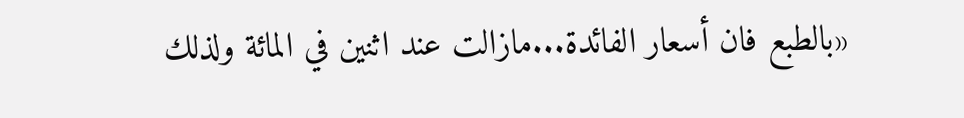«بالطبع فان أسعار الفائدة...مازالت عند اثنين في المائة ولذلك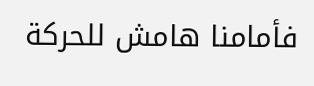فأمامنا هامش للحركة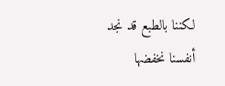لكننا بالطبع قد نجد أنفسنا نخفضها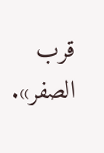قرب الصفر».